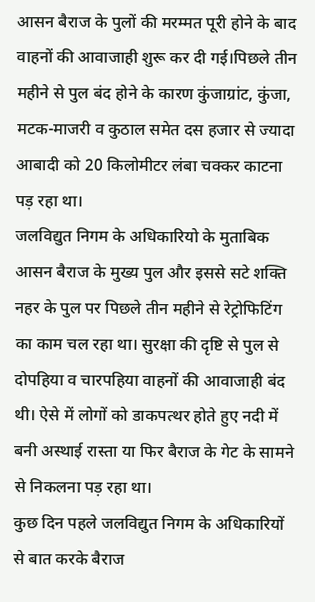आसन बैराज के पुलों की मरम्मत पूरी होने के बाद वाहनों की आवाजाही शुरू कर दी गई।पिछले तीन महीने से पुल बंद होने के कारण कुंजाग्रांट, कुंजा, मटक-माजरी व कुठाल समेत दस हजार से ज्यादा आबादी को 20 किलोमीटर लंबा चक्कर काटना पड़ रहा था।
जलविद्युत निगम के अधिकारियो के मुताबिक आसन बैराज के मुख्य पुल और इससे सटे शक्ति नहर के पुल पर पिछले तीन महीने से रेट्रोफिटिंग का काम चल रहा था। सुरक्षा की दृष्टि से पुल से दोपहिया व चारपहिया वाहनों की आवाजाही बंद थी। ऐसे में लोगों को डाकपत्थर होते हुए नदी में बनी अस्थाई रास्ता या फिर बैराज के गेट के सामने से निकलना पड़ रहा था।
कुछ दिन पहले जलविद्युत निगम के अधिकारियों से बात करके बैराज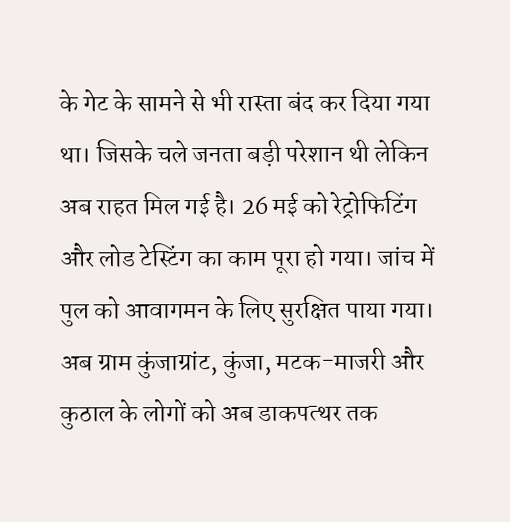के गेट के सामने से भी रास्ता बंद कर दिया गया था। जिसके चले जनता बड़ी परेशान थी लेकिन अब राहत मिल गई है। 26 मई को रेट्रोफिटिंग और लोड टेस्टिंग का काम पूरा हो गया। जांच में पुल को आवागमन के लिए सुरक्षित पाया गया।
अब ग्राम कुंजाग्रांट, कुंजा, मटक-माजरी और कुठाल के लोगों को अब डाकपत्थर तक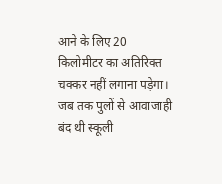आने के लिए 20 किलोमीटर का अतिरिक्त चक्कर नहीं लगाना पड़ेगा। जब तक पुलों से आवाजाही बंद थी स्कूली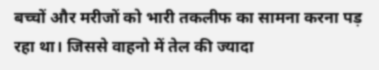बच्चों और मरीजों को भारी तकलीफ का सामना करना पड़ रहा था। जिससे वाहनो में तेल की ज्यादा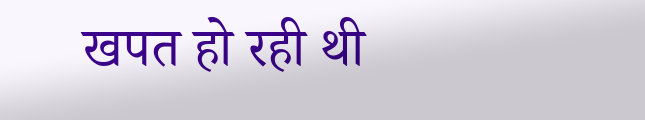खपत हो रही थी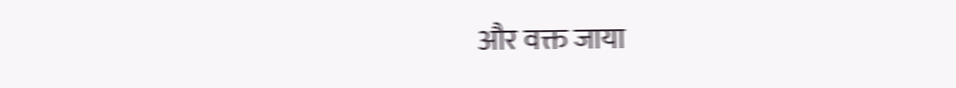और वक्त जाया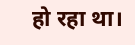हो रहा था।